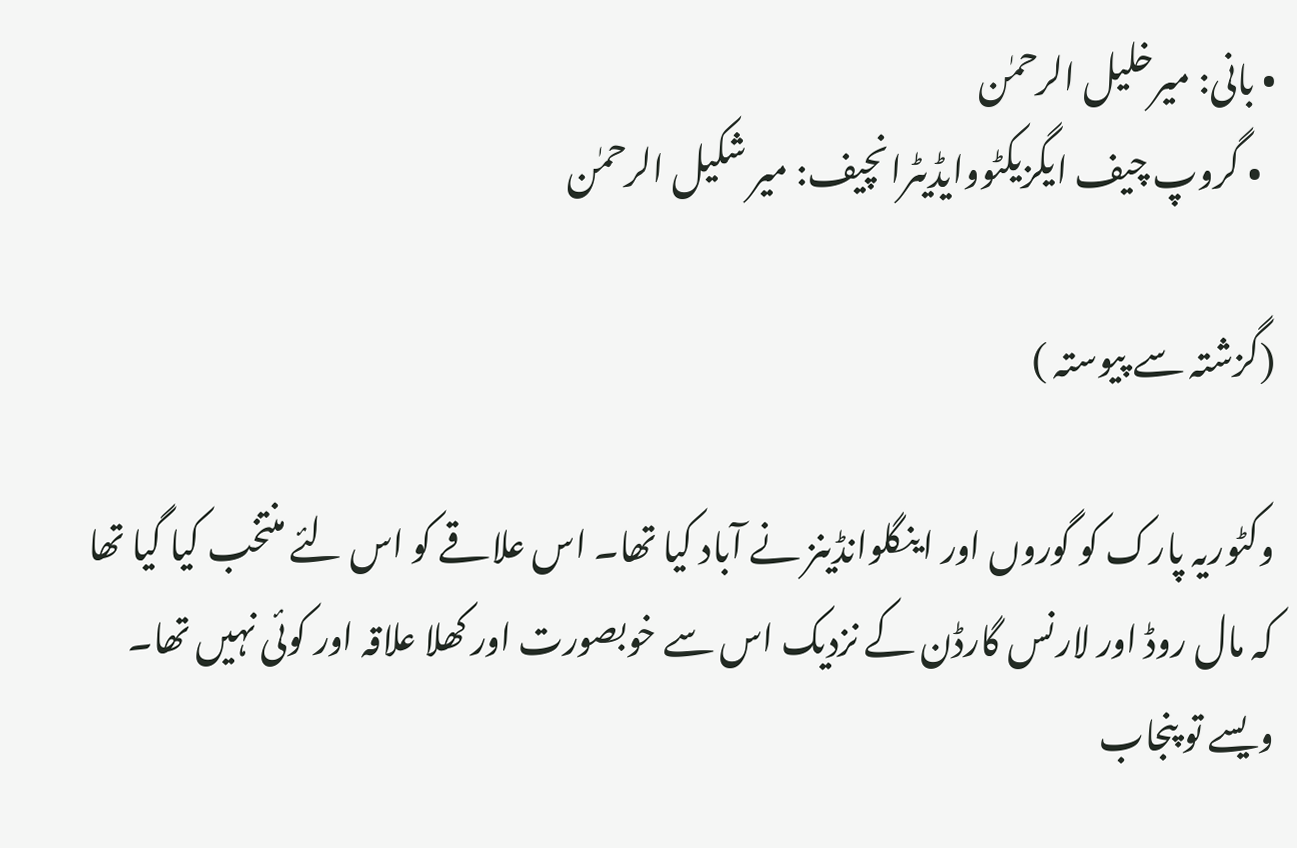• بانی: میرخلیل الرحمٰن
  • گروپ چیف ایگزیکٹووایڈیٹرانچیف: میر شکیل الرحمٰن

(گزشتہ سے پیوستہ )

وکٹوریہ پارک کو گوروں اور اینگلوانڈینز نے آباد کیا تھا۔ اس علاقے کو اس لئے منتخب کیا گیا تھا کہ مال روڈ اور لارنس گارڈن کے نزدیک اس سے خوبصورت اور کھلا علاقہ اور کوئی نہیں تھا۔ ویسے تو پنجاب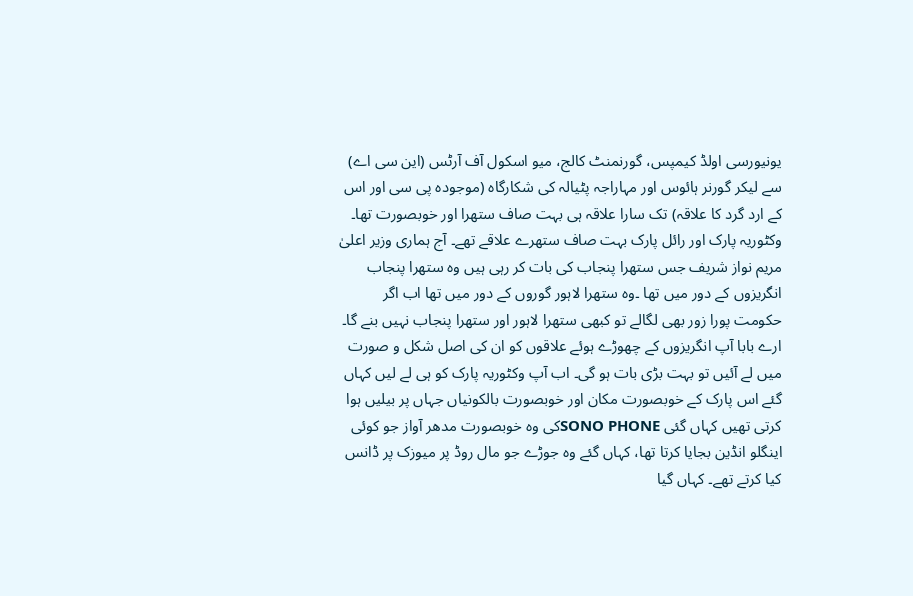یونیورسی اولڈ کیمپس، گورنمنٹ کالج، میو اسکول آف آرٹس (این سی اے) سے لیکر گورنر ہائوس اور مہاراجہ پٹیالہ کی شکارگاہ (موجودہ پی سی اور اس کے ارد گرد کا علاقہ) تک سارا علاقہ ہی بہت صاف ستھرا اور خوبصورت تھا۔ وکٹوریہ پارک اور رائل پارک بہت صاف ستھرے علاقے تھے۔ آج ہماری وزیر اعلیٰ مریم نواز شریف جس ستھرا پنجاب کی بات کر رہی ہیں وہ ستھرا پنجاب انگریزوں کے دور میں تھا ۔وہ ستھرا لاہور گوروں کے دور میں تھا اب اگر حکومت پورا زور بھی لگالے تو کبھی ستھرا لاہور اور ستھرا پنجاب نہیں بنے گا۔ ارے بابا آپ انگریزوں کے چھوڑے ہوئے علاقوں کو ان کی اصل شکل و صورت میں لے آئیں تو بہت بڑی بات ہو گی۔ اب آپ وکٹوریہ پارک کو ہی لے لیں کہاں گئے اس پارک کے خوبصورت مکان اور خوبصورت بالکونیاں جہاں پر بیلیں ہوا کرتی تھیں کہاں گئی SONO PHONEکی وہ خوبصورت مدھر آواز جو کوئی اینگلو انڈین بجایا کرتا تھا، کہاں گئے وہ جوڑے جو مال روڈ پر میوزک پر ڈانس کیا کرتے تھے۔ کہاں گیا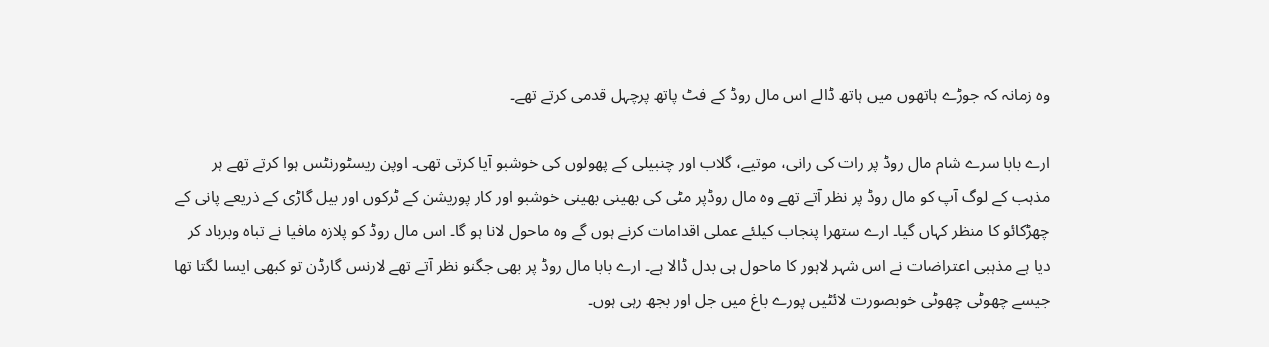وہ زمانہ کہ جوڑے ہاتھوں میں ہاتھ ڈالے اس مال روڈ کے فٹ پاتھ پرچہل قدمی کرتے تھے۔

ارے بابا سرے شام مال روڈ پر رات کی رانی، موتیے، گلاب اور چنبیلی کے پھولوں کی خوشبو آیا کرتی تھی۔ اوپن ریسٹورنٹس ہوا کرتے تھے ہر مذہب کے لوگ آپ کو مال روڈ پر نظر آتے تھے وہ مال روڈپر مٹی کی بھینی بھینی خوشبو اور کار پوریشن کے ٹرکوں اور بیل گاڑی کے ذریعے پانی کے چھڑکائو کا منظر کہاں گیا۔ ارے ستھرا پنجاب کیلئے عملی اقدامات کرنے ہوں گے وہ ماحول لانا ہو گا۔ اس مال روڈ کو پلازہ مافیا نے تباہ وبرباد کر دیا ہے مذہبی اعتراضات نے اس شہر لاہور کا ماحول ہی بدل ڈالا ہے۔ ارے بابا مال روڈ پر بھی جگنو نظر آتے تھے لارنس گارڈن تو کبھی ایسا لگتا تھا جیسے چھوٹی چھوٹی خوبصورت لائٹیں پورے باغ میں جل اور بجھ رہی ہوں۔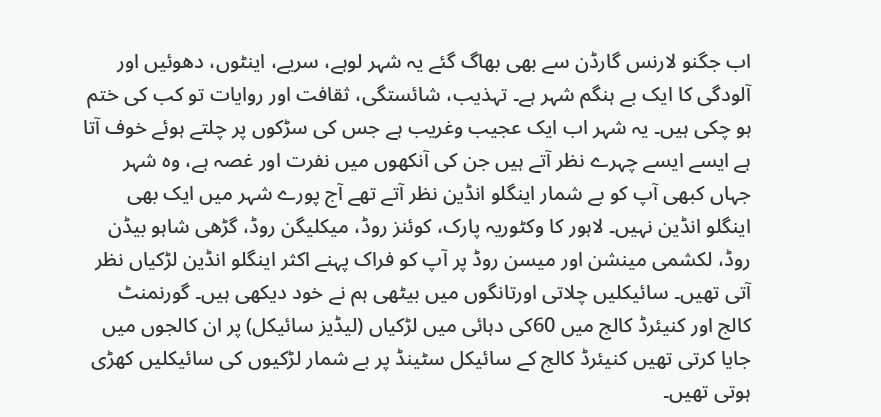اب جگنو لارنس گارڈن سے بھی بھاگ گئے یہ شہر لوہے، سریے، اینٹوں، دھوئیں اور آلودگی کا ایک بے ہنگم شہر ہے۔ تہذیب، شائستگی، ثقافت اور روایات تو کب کی ختم ہو چکی ہیں۔ یہ شہر اب ایک عجیب وغریب ہے جس کی سڑکوں پر چلتے ہوئے خوف آتا ہے ایسے ایسے چہرے نظر آتے ہیں جن کی آنکھوں میں نفرت اور غصہ ہے، وہ شہر جہاں کبھی آپ کو بے شمار اینگلو انڈین نظر آتے تھے آج پورے شہر میں ایک بھی اینگلو انڈین نہیں۔ لاہور کا وکٹوریہ پارک، کوئنز روڈ، میکلیگن روڈ، گڑھی شاہو بیڈن روڈ، لکشمی مینشن اور میسن روڈ پر آپ کو فراک پہنے اکثر اینگلو انڈین لڑکیاں نظر آتی تھیں۔ سائیکلیں چلاتی اورتانگوں میں بیٹھی ہم نے خود دیکھی ہیں۔ گورنمنٹ کالج اور کنیئرڈ کالج میں 60کی دہائی میں لڑکیاں (لیڈیز سائیکل) پر ان کالجوں میں جایا کرتی تھیں کنیئرڈ کالج کے سائیکل سٹینڈ پر بے شمار لڑکیوں کی سائیکلیں کھڑی ہوتی تھیں۔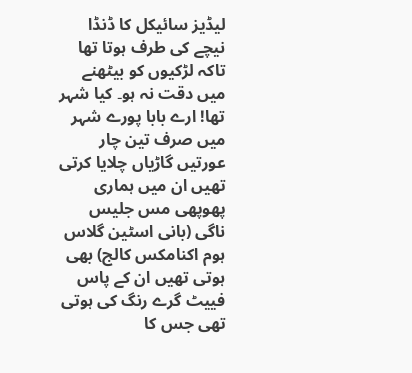لیڈیز سائیکل کا ڈنڈا نیچے کی طرف ہوتا تھا تاکہ لڑکیوں کو بیٹھنے میں دقت نہ ہو۔ کیا شہر تھا! ارے بابا پورے شہر میں صرف تین چار عورتیں گاڑیاں چلایا کرتی تھیں ان میں ہماری پھوپھی مس جلیس ناگی (بانی اسٹین گلاس ہوم اکنامکس کالج) بھی ہوتی تھیں ان کے پاس فییٹ گرے رنگ کی ہوتی تھی جس کا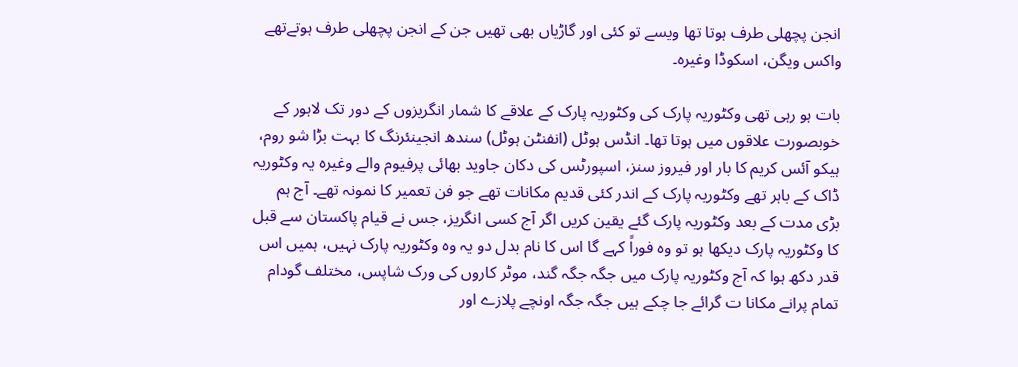انجن پچھلی طرف ہوتا تھا ویسے تو کئی اور گاڑیاں بھی تھیں جن کے انجن پچھلی طرف ہوتےتھے واکس ویگن، اسکوڈا وغیرہ۔

بات ہو رہی تھی وکٹوریہ پارک کی وکٹوریہ پارک کے علاقے کا شمار انگریزوں کے دور تک لاہور کے خوبصورت علاقوں میں ہوتا تھا۔ انڈس ہوٹل (انفنٹن ہوٹل) سندھ انجینئرنگ کا بہت بڑا شو روم، ہیکو آئس کریم کا بار اور فیروز سنز، اسپورٹس کی دکان جاوید بھائی پرفیوم والے وغیرہ یہ وکٹوریہ ڈاک کے باہر تھے وکٹوریہ پارک کے اندر کئی قدیم مکانات تھے جو فن تعمیر کا نمونہ تھے۔ آج ہم بڑی مدت کے بعد وکٹوریہ پارک گئے یقین کریں اگر آج کسی انگریز، جس نے قیام پاکستان سے قبل کا وکٹوریہ پارک دیکھا ہو تو وہ فوراً کہے گا اس کا نام بدل دو یہ وہ وکٹوریہ پارک نہیں، ہمیں اس قدر دکھ ہوا کہ آج وکٹوریہ پارک میں جگہ جگہ گند، موٹر کاروں کی ورک شاپس، مختلف گودام تمام پرانے مکانا ت گرائے جا چکے ہیں جگہ جگہ اونچے پلازے اور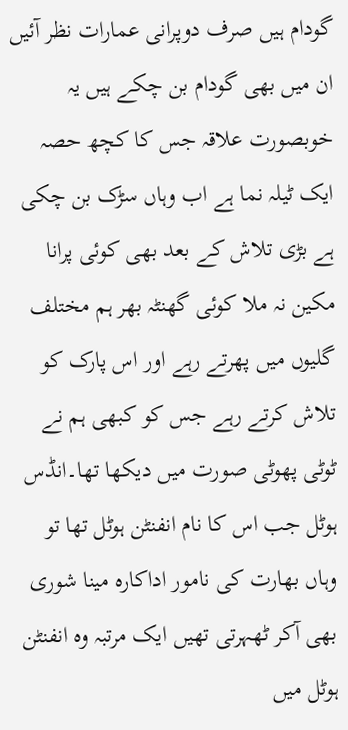گودام ہیں صرف دوپرانی عمارات نظر آئیں ان میں بھی گودام بن چکے ہیں یہ خوبصورت علاقہ جس کا کچھ حصہ ایک ٹیلہ نما ہے اب وہاں سڑک بن چکی ہے بڑی تلاش کے بعد بھی کوئی پرانا مکین نہ ملا کوئی گھنٹہ بھر ہم مختلف گلیوں میں پھرتے رہے اور اس پارک کو تلاش کرتے رہے جس کو کبھی ہم نے ٹوٹی پھوٹی صورت میں دیکھا تھا۔انڈس ہوٹل جب اس کا نام انفنٹن ہوٹل تھا تو وہاں بھارت کی نامور اداکارہ مینا شوری بھی آکر ٹھہرتی تھیں ایک مرتبہ وہ انفنٹن ہوٹل میں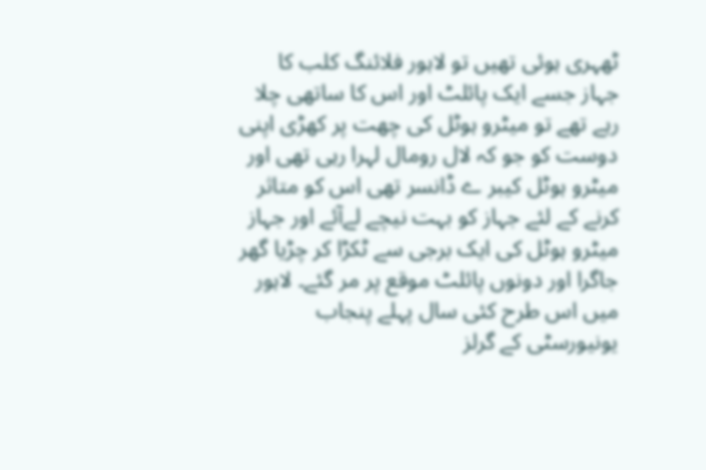ٹھہری ہوئی تھیں تو لاہور فلائنگ کلب کا جہاز جسے ایک پائلٹ اور اس کا ساتھی چلا رہے تھے تو میٹرو ہوٹل کی چھت پر کھڑی اپنی دوست کو جو کہ لال رومال لہرا رہی تھی اور میٹرو ہوٹل کیبر ے ڈانسر تھی اس کو متاثر کرنے کے لئے جہاز کو بہت نیچے لےآئے اور جہاز میٹرو ہوٹل کی ایک برجی سے ٹکڑا کر چڑیا گھر جاگرا اور دونوں پائلٹ موقع پر مر گئے۔ لاہور میں اس طرح کئی سال پہلے پنجاب یونیورسٹی کے گرلز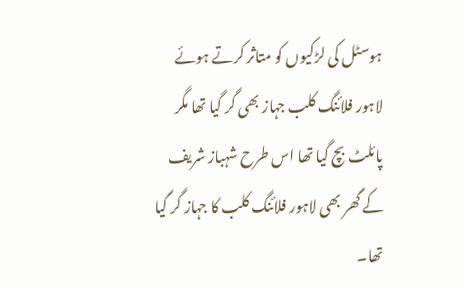ہوسٹل کی لڑکیوں کو متاثر کرتے ہوئے لاہور فلائنگ کلب جہاز بھی گر گیا تھا مگر پائلٹ بچ گیا تھا اس طرح شہباز شریف کے گھر بھی لاہور فلائنگ کلب کا جہاز گر گیا تھا۔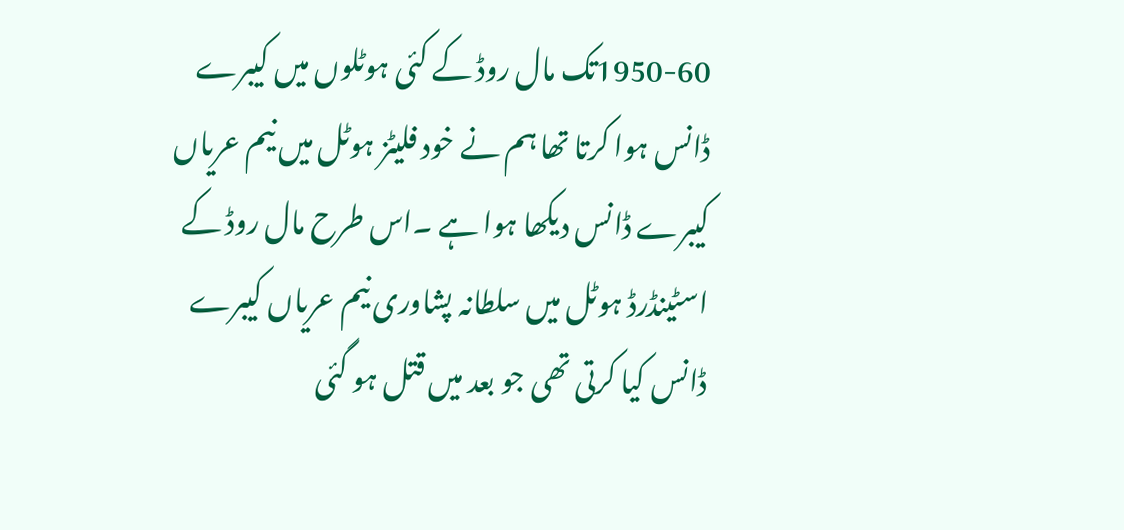1950-60تک مال روڈ کے کئی ہوٹلوں میں کیبرے ڈانس ہوا کرتا تھا ہم نے خود فلیٹز ہوٹل میں نیم عریاں کیبرے ڈانس دیکھا ہوا ہے ۔اس طرح مال روڈ کے اسٹینڈرڈ ہوٹل میں سلطانہ پشاوری نیم عریاں کیبرے ڈانس کیا کرتی تھی جو بعد میں قتل ہو گئی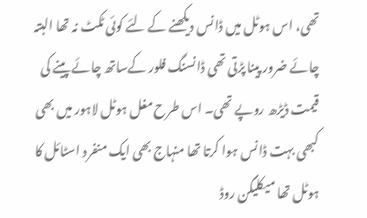تھی، اس ہوٹل میں ڈانس دیکھنے کے لئے کوئی ٹکٹ نہ تھا البتہ چائے ضرور پینا پڑتی تھی ڈانسنگ فلور کےساتھ چائے پینے کی قیمت ڈیڑھ روپے تھی۔ اس طرح مغل ہوٹل لاہور میں بھی کبھی بہت ڈانس ہوا کرتا تھا منہاج بھی ایک منفرد اسٹائل کا ہوٹل تھا میکلیگن روڈ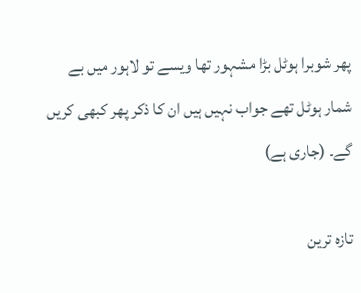پھر شوبرا ہوٹل بڑا مشہور تھا ویسے تو لاہور میں بے شمار ہوٹل تھے جواب نہیں ہیں ان کا ذکر پھر کبھی کریں گے۔ (جاری ہے)

تازہ ترین